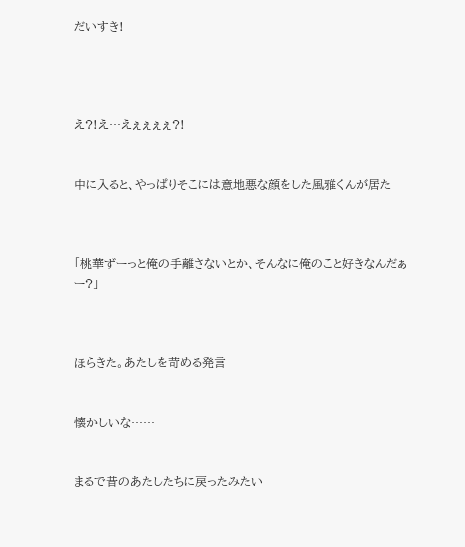だいすき!




え?!え…えぇぇぇぇ?!


中に入ると、やっぱりそこには意地悪な顔をした風雅くんが居た



「桃華ずーっと俺の手離さないとか、そんなに俺のこと好きなんだぁー?」



ほらきた。あたしを苛める発言


懐かしいな……


まるで昔のあたしたちに戻ったみたい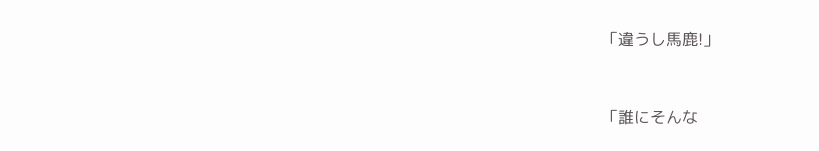「違うし馬鹿!」


「誰にそんな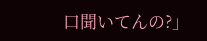口聞いてんの?」